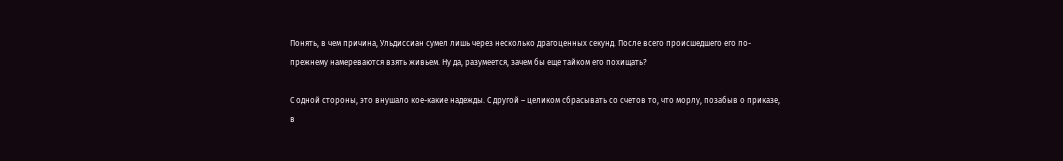Понять, в чем причина, Ульдиссиан сумел лишь через несколько драгоценных секунд. После всего происшедшего его по-прежнему намереваются взять живьем. Ну да, разумеется, зачем бы еще тайком его похищать?

С одной стороны, это внушало кое-какие надежды. С другой – целиком сбрасывать со счетов то, что морлу, позабыв о приказе, в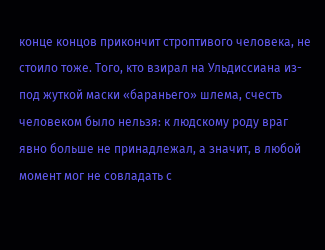конце концов прикончит строптивого человека, не стоило тоже. Того, кто взирал на Ульдиссиана из-под жуткой маски «бараньего» шлема, счесть человеком было нельзя: к людскому роду враг явно больше не принадлежал, а значит, в любой момент мог не совладать с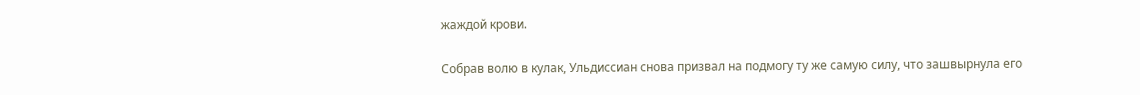жаждой крови.

Собрав волю в кулак, Ульдиссиан снова призвал на подмогу ту же самую силу, что зашвырнула его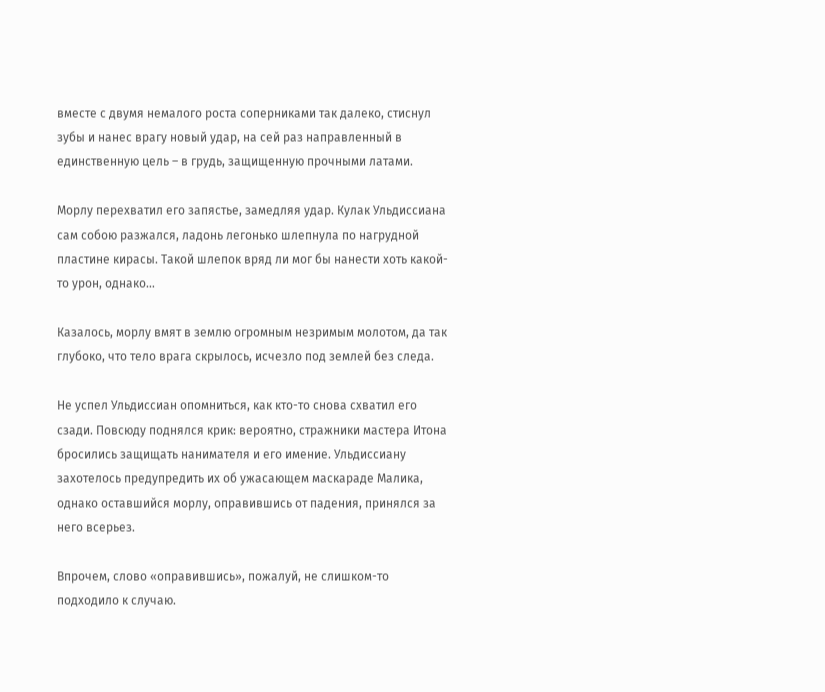вместе с двумя немалого роста соперниками так далеко, стиснул зубы и нанес врагу новый удар, на сей раз направленный в единственную цель – в грудь, защищенную прочными латами.

Морлу перехватил его запястье, замедляя удар. Кулак Ульдиссиана сам собою разжался, ладонь легонько шлепнула по нагрудной пластине кирасы. Такой шлепок вряд ли мог бы нанести хоть какой-то урон, однако…

Казалось, морлу вмят в землю огромным незримым молотом, да так глубоко, что тело врага скрылось, исчезло под землей без следа.

Не успел Ульдиссиан опомниться, как кто-то снова схватил его сзади. Повсюду поднялся крик: вероятно, стражники мастера Итона бросились защищать нанимателя и его имение. Ульдиссиану захотелось предупредить их об ужасающем маскараде Малика, однако оставшийся морлу, оправившись от падения, принялся за него всерьез.

Впрочем, слово «оправившись», пожалуй, не слишком-то подходило к случаю.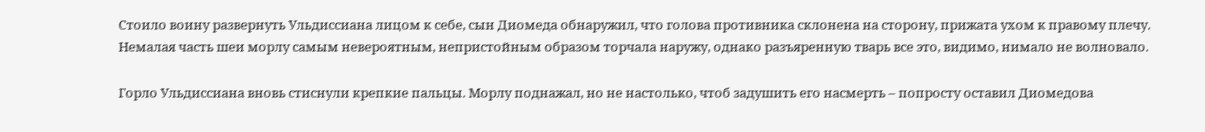Стоило воину развернуть Ульдиссиана лицом к себе, сын Диомеда обнаружил, что голова противника склонена на сторону, прижата ухом к правому плечу. Немалая часть шеи морлу самым невероятным, непристойным образом торчала наружу, однако разъяренную тварь все это, видимо, нимало не волновало.

Горло Ульдиссиана вновь стиснули крепкие пальцы. Морлу поднажал, но не настолько, чтоб задушить его насмерть – попросту оставил Диомедова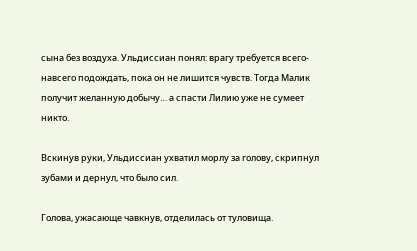сына без воздуха. Ульдиссиан понял: врагу требуется всего-навсего подождать, пока он не лишится чувств. Тогда Малик получит желанную добычу… а спасти Лилию уже не сумеет никто.

Вскинув руки, Ульдиссиан ухватил морлу за голову, скрипнул зубами и дернул, что было сил.

Голова, ужасающе чавкнув, отделилась от туловища.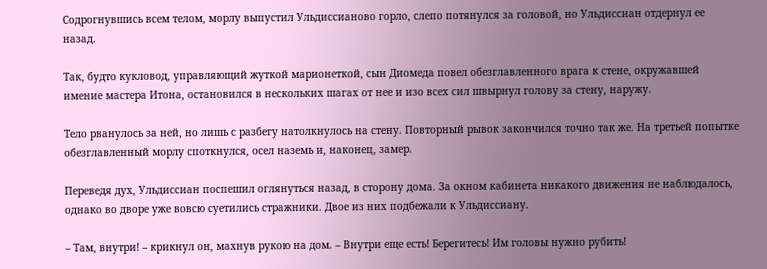Содрогнувшись всем телом, морлу выпустил Ульдиссианово горло, слепо потянулся за головой, но Ульдиссиан отдернул ее назад.

Так, будто кукловод, управляющий жуткой марионеткой, сын Диомеда повел обезглавленного врага к стене, окружавшей имение мастера Итона, остановился в нескольких шагах от нее и изо всех сил швырнул голову за стену, наружу.

Тело рванулось за ней, но лишь с разбегу натолкнулось на стену. Повторный рывок закончился точно так же. На третьей попытке обезглавленный морлу споткнулся, осел наземь и, наконец, замер.

Переведя дух, Ульдиссиан поспешил оглянуться назад, в сторону дома. За окном кабинета никакого движения не наблюдалось, однако во дворе уже вовсю суетились стражники. Двое из них подбежали к Ульдиссиану.

– Там, внутри! – крикнул он, махнув рукою на дом. – Внутри еще есть! Берегитесь! Им головы нужно рубить!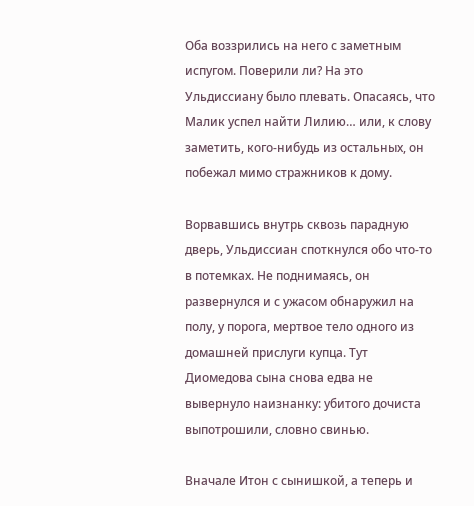Оба воззрились на него с заметным испугом. Поверили ли? На это Ульдиссиану было плевать. Опасаясь, что Малик успел найти Лилию… или, к слову заметить, кого-нибудь из остальных, он побежал мимо стражников к дому.

Ворвавшись внутрь сквозь парадную дверь, Ульдиссиан споткнулся обо что-то в потемках. Не поднимаясь, он развернулся и с ужасом обнаружил на полу, у порога, мертвое тело одного из домашней прислуги купца. Тут Диомедова сына снова едва не вывернуло наизнанку: убитого дочиста выпотрошили, словно свинью.

Вначале Итон с сынишкой, а теперь и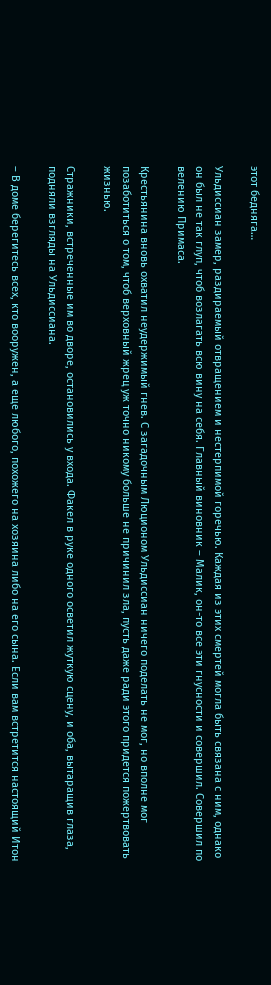этот бедняга…

Ульдиссиан замер, раздираемый отвращением и нестерпимой горечью. Каждая из этих смертей могла быть связана с ним, однако он был не так глуп, чтоб возлагать всю вину на себя. Главный виновник – Малик, он-то все эти гнусности и совершил. Совершил по велению Примаса.

Крестьянина вновь охватил неудержимый гнев. С загадочным Люционом Ульдиссиан ничего поделать не мог, но вполне мог позаботиться о том, чтоб верховный жрец уж точно никому больше не причинил зла, пусть даже ради этого придется пожертвовать жизнью.

Стражники, встреченные им во дворе, остановились у входа. Факел в руке одного осветил жуткую сцену, и оба, вытаращив глаза, подняли взгляды на Ульдиссиана.

– В доме берегитесь всех, кто вооружен, а еще любого, похожего на хозяина либо на его сына. Если вам встретится настоящий Итон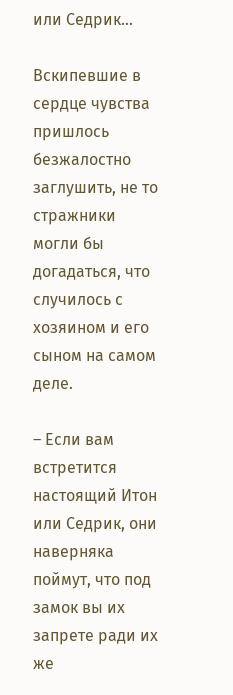или Седрик…

Вскипевшие в сердце чувства пришлось безжалостно заглушить, не то стражники могли бы догадаться, что случилось с хозяином и его сыном на самом деле.

– Если вам встретится настоящий Итон или Седрик, они наверняка поймут, что под замок вы их запрете ради их же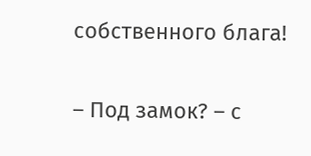собственного блага!

– Под замок? – с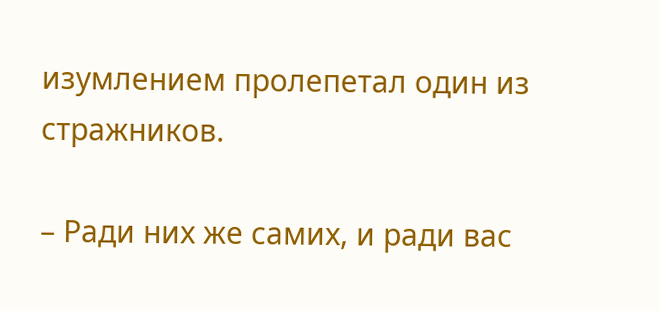изумлением пролепетал один из стражников.

– Ради них же самих, и ради вас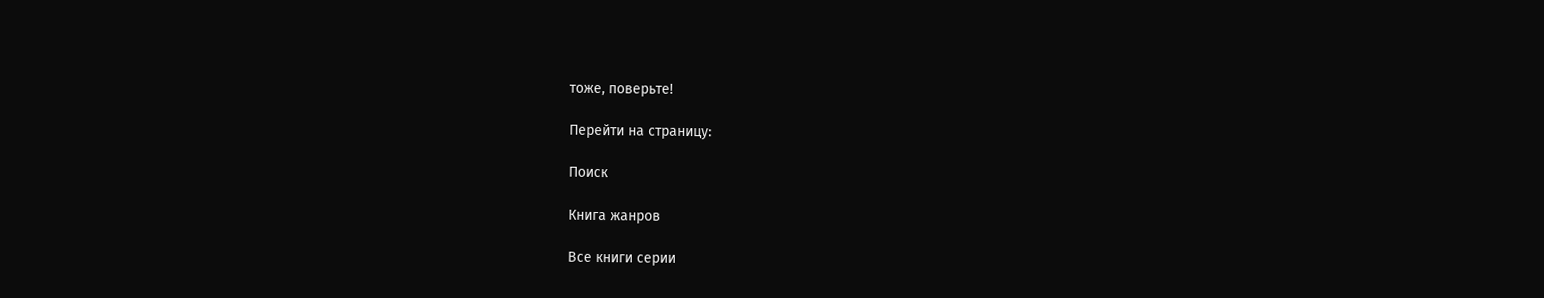тоже, поверьте!

Перейти на страницу:

Поиск

Книга жанров

Все книги серии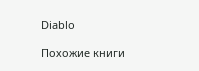Diablo

Похожие книги